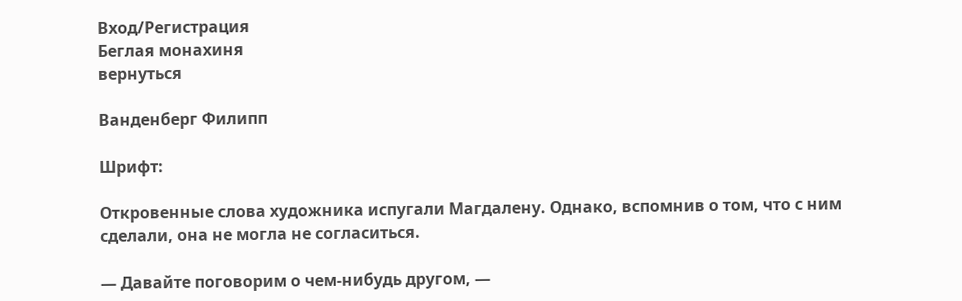Вход/Регистрация
Беглая монахиня
вернуться

Ванденберг Филипп

Шрифт:

Откровенные слова художника испугали Магдалену. Однако, вспомнив о том, что с ним сделали, она не могла не согласиться.

— Давайте поговорим о чем-нибудь другом, —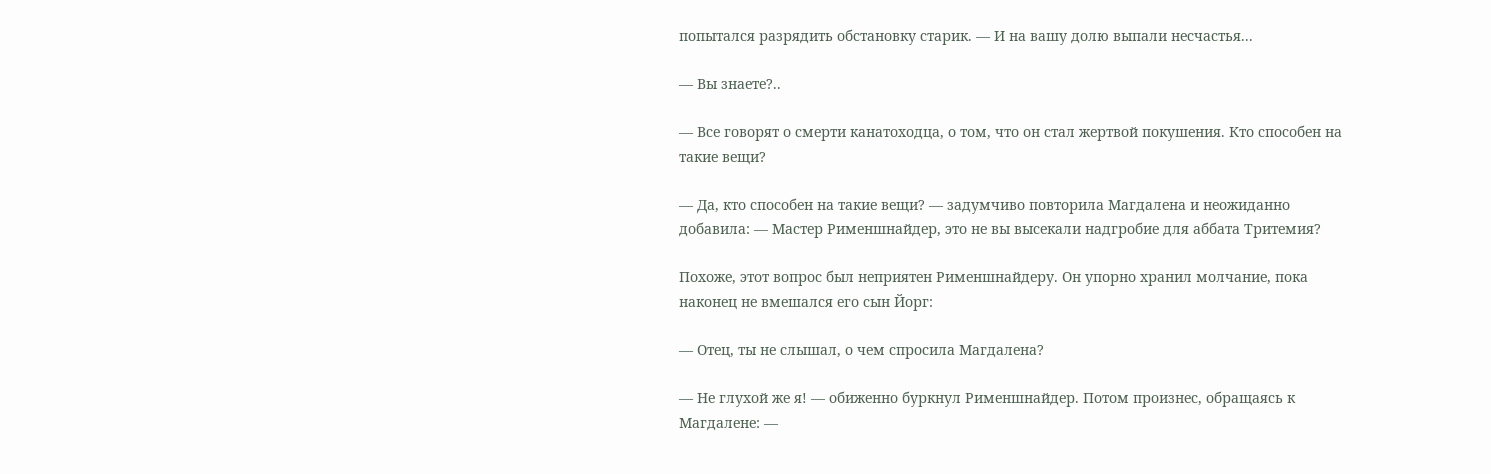попытался разрядить обстановку старик. — И на вашу долю выпали несчастья...

— Вы знаете?..

— Все говорят о смерти канатоходца, о том, что он стал жертвой покушения. Кто способен на такие вещи?

— Да, кто способен на такие вещи? — задумчиво повторила Магдалена и неожиданно добавила: — Мастер Рименшнайдер, это не вы высекали надгробие для аббата Тритемия?

Похоже, этот вопрос был неприятен Рименшнайдеру. Он упорно хранил молчание, пока наконец не вмешался его сын Йорг:

— Отец, ты не слышал, о чем спросила Магдалена?

— Не глухой же я! — обиженно буркнул Рименшнайдер. Потом произнес, обращаясь к Магдалене: —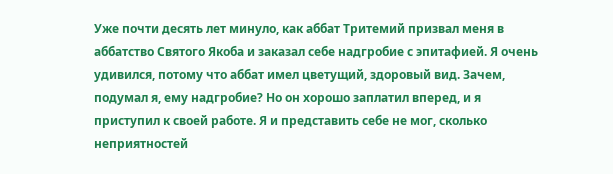Уже почти десять лет минуло, как аббат Тритемий призвал меня в аббатство Святого Якоба и заказал себе надгробие с эпитафией. Я очень удивился, потому что аббат имел цветущий, здоровый вид. Зачем, подумал я, ему надгробие? Но он хорошо заплатил вперед, и я приступил к своей работе. Я и представить себе не мог, сколько неприятностей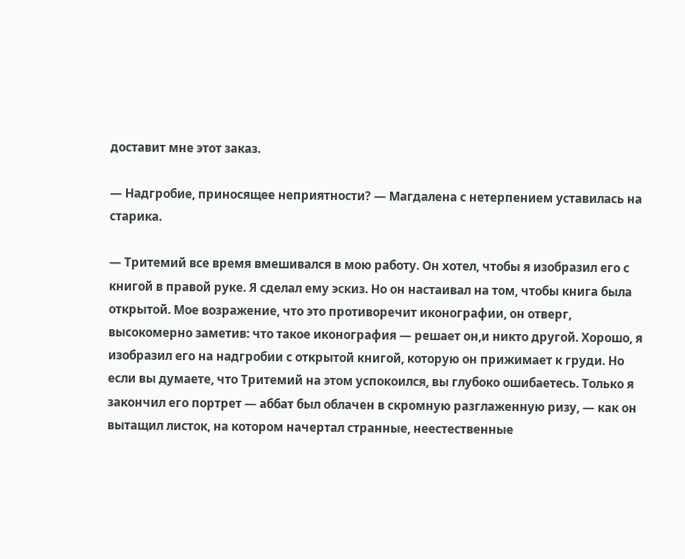доставит мне этот заказ.

— Надгробие, приносящее неприятности? — Магдалена с нетерпением уставилась на старика.

— Тритемий все время вмешивался в мою работу. Он хотел, чтобы я изобразил его с книгой в правой руке. Я сделал ему эскиз. Но он настаивал на том, чтобы книга была открытой. Мое возражение, что это противоречит иконографии, он отверг, высокомерно заметив: что такое иконография — решает он,и никто другой. Хорошо, я изобразил его на надгробии с открытой книгой, которую он прижимает к груди. Но если вы думаете, что Тритемий на этом успокоился, вы глубоко ошибаетесь. Только я закончил его портрет — аббат был облачен в скромную разглаженную ризу, — как он вытащил листок, на котором начертал странные, неестественные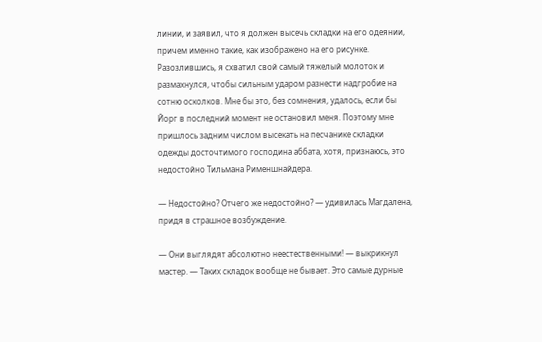линии, и заявил, что я должен высечь складки на его одеянии, причем именно такие, как изображено на его рисунке. Разозлившись, я схватил свой самый тяжелый молоток и размахнулся, чтобы сильным ударом разнести надгробие на сотню осколков. Мне бы это, без сомнения, удалось, если бы Йорг в последний момент не остановил меня. Поэтому мне пришлось задним числом высекать на песчанике складки одежды досточтимого господина аббата, хотя, признаюсь, это недостойно Тильмана Рименшнайдера.

— Недостойно? Отчего же недостойно? — удивилась Магдалена, придя в страшное возбуждение.

— Они выглядят абсолютно неестественными! — выкрикнул мастер. — Таких складок вообще не бывает. Это самые дурные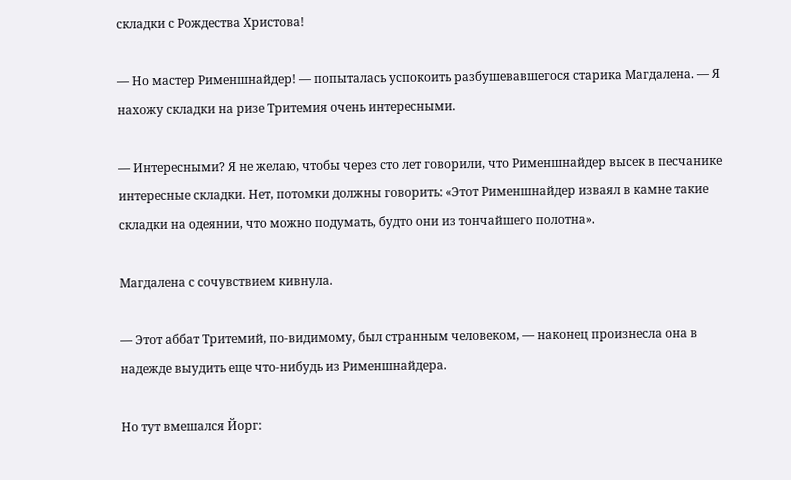складки с Рождества Христова!

— Но мастер Рименшнайдер! — попыталась успокоить разбушевавшегося старика Магдалена. — Я нахожу складки на ризе Тритемия очень интересными.

— Интересными? Я не желаю, чтобы через сто лет говорили, что Рименшнайдер высек в песчанике интересные складки. Нет, потомки должны говорить: «Этот Рименшнайдер изваял в камне такие складки на одеянии, что можно подумать, будто они из тончайшего полотна».

Магдалена с сочувствием кивнула.

— Этот аббат Тритемий, по-видимому, был странным человеком, — наконец произнесла она в надежде выудить еще что-нибудь из Рименшнайдера.

Но тут вмешался Йорг: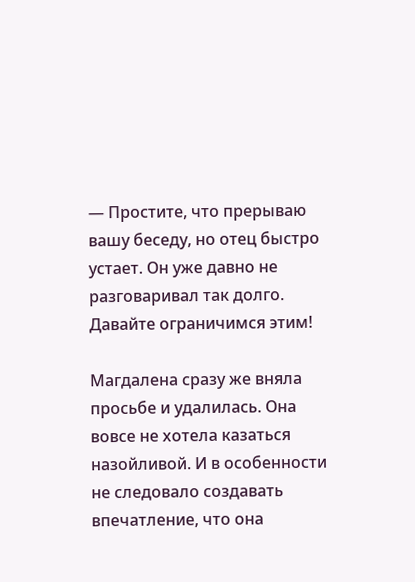— Простите, что прерываю вашу беседу, но отец быстро устает. Он уже давно не разговаривал так долго. Давайте ограничимся этим!

Магдалена сразу же вняла просьбе и удалилась. Она вовсе не хотела казаться назойливой. И в особенности не следовало создавать впечатление, что она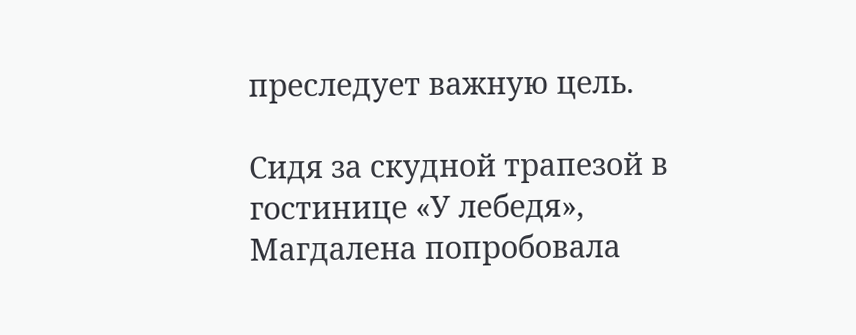преследует важную цель.

Сидя за скудной трапезой в гостинице «У лебедя», Магдалена попробовала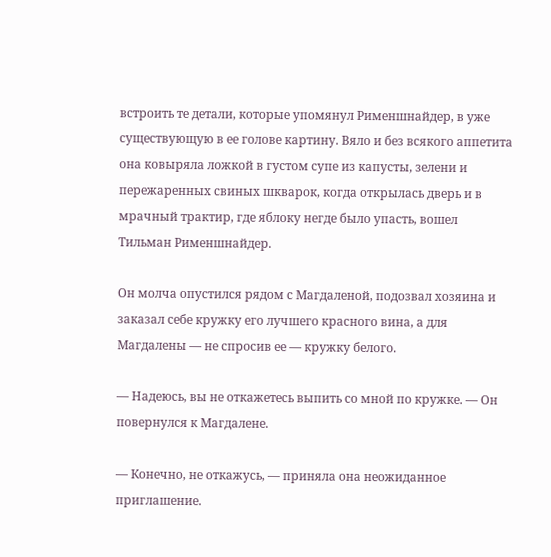встроить те детали, которые упомянул Рименшнайдер, в уже существующую в ее голове картину. Вяло и без всякого аппетита она ковыряла ложкой в густом супе из капусты, зелени и пережаренных свиных шкварок, когда открылась дверь и в мрачный трактир, где яблоку негде было упасть, вошел Тильман Рименшнайдер.

Он молча опустился рядом с Магдаленой, подозвал хозяина и заказал себе кружку его лучшего красного вина, а для Магдалены — не спросив ее — кружку белого.

— Надеюсь, вы не откажетесь выпить со мной по кружке. — Он повернулся к Магдалене.

— Конечно, не откажусь, — приняла она неожиданное приглашение.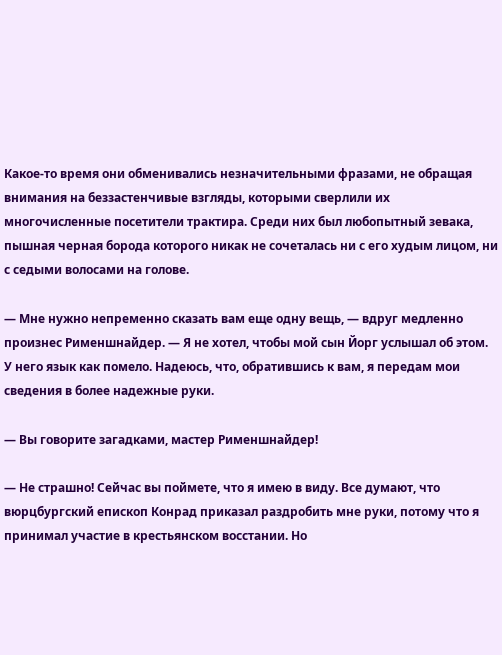Какое-то время они обменивались незначительными фразами, не обращая внимания на беззастенчивые взгляды, которыми сверлили их многочисленные посетители трактира. Среди них был любопытный зевака, пышная черная борода которого никак не сочеталась ни с его худым лицом, ни с седыми волосами на голове.

— Мне нужно непременно сказать вам еще одну вещь, — вдруг медленно произнес Рименшнайдер. — Я не хотел, чтобы мой сын Йорг услышал об этом. У него язык как помело. Надеюсь, что, обратившись к вам, я передам мои сведения в более надежные руки.

— Вы говорите загадками, мастер Рименшнайдер!

— Не страшно! Сейчас вы поймете, что я имею в виду. Все думают, что вюрцбургский епископ Конрад приказал раздробить мне руки, потому что я принимал участие в крестьянском восстании. Но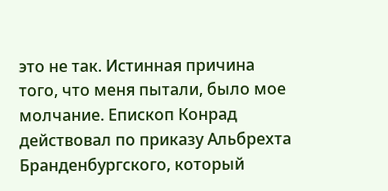это не так. Истинная причина того, что меня пытали, было мое молчание. Епископ Конрад действовал по приказу Альбрехта Бранденбургского, который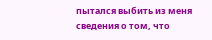пытался выбить из меня сведения о том, что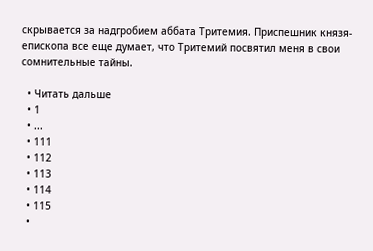скрывается за надгробием аббата Тритемия. Приспешник князя-епископа все еще думает, что Тритемий посвятил меня в свои сомнительные тайны.

  • Читать дальше
  • 1
  • ...
  • 111
  • 112
  • 113
  • 114
  • 115
  •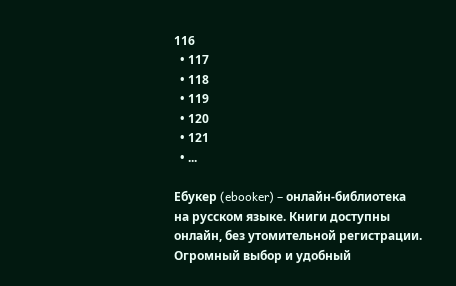116
  • 117
  • 118
  • 119
  • 120
  • 121
  • ...

Ебукер (ebooker) – онлайн-библиотека на русском языке. Книги доступны онлайн, без утомительной регистрации. Огромный выбор и удобный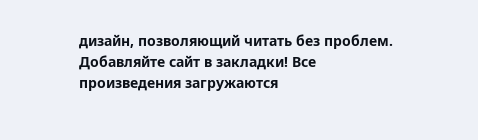дизайн, позволяющий читать без проблем. Добавляйте сайт в закладки! Все произведения загружаются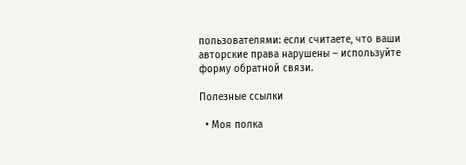пользователями: если считаете, что ваши авторские права нарушены – используйте форму обратной связи.

Полезные ссылки

  • Моя полка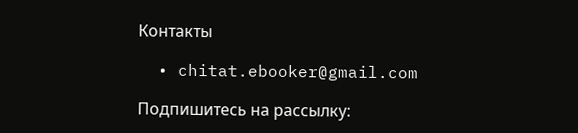Контакты

  • chitat.ebooker@gmail.com

Подпишитесь на рассылку: